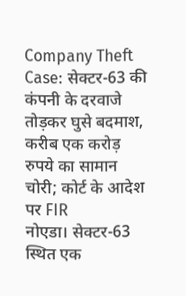Company Theft Case: सेक्टर-63 की कंपनी के दरवाजे तोड़कर घुसे बदमाश, करीब एक करोड़ रुपये का सामान चोरी; कोर्ट के आदेश पर FIR
नोएडा। सेक्टर-63 स्थित एक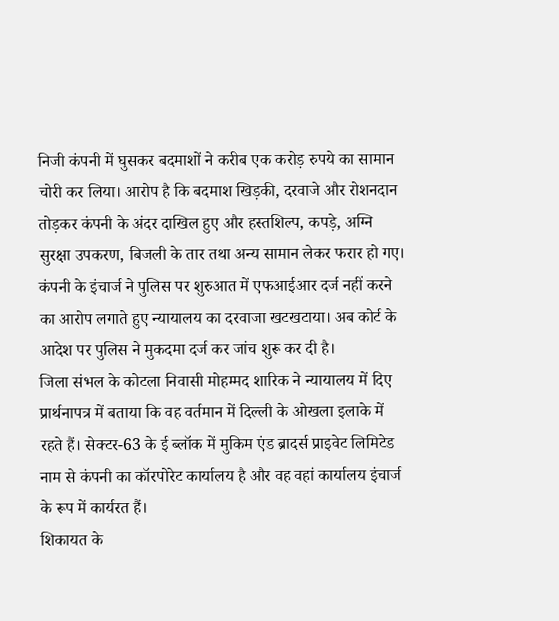निजी कंपनी में घुसकर बदमाशों ने करीब एक करोड़ रुपये का सामान चोरी कर लिया। आरोप है कि बदमाश खिड़की, दरवाजे और रोशनदान तोड़कर कंपनी के अंदर दाखिल हुए और हस्तशिल्प, कपड़े, अग्नि सुरक्षा उपकरण, बिजली के तार तथा अन्य सामान लेकर फरार हो गए। कंपनी के इंचार्ज ने पुलिस पर शुरुआत में एफआईआर दर्ज नहीं करने का आरोप लगाते हुए न्यायालय का दरवाजा खटखटाया। अब कोर्ट के आदेश पर पुलिस ने मुकदमा दर्ज कर जांच शुरू कर दी है।
जिला संभल के कोटला निवासी मोहम्मद शारिक ने न्यायालय में दिए प्रार्थनापत्र में बताया कि वह वर्तमान में दिल्ली के ओखला इलाके में रहते हैं। सेक्टर-63 के ई ब्लॉक में मुकिम एंड ब्रादर्स प्राइवेट लिमिटेड नाम से कंपनी का कॉरपोरेट कार्यालय है और वह वहां कार्यालय इंचार्ज के रूप में कार्यरत हैं।
शिकायत के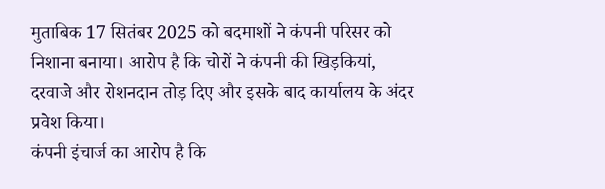मुताबिक 17 सितंबर 2025 को बदमाशों ने कंपनी परिसर को निशाना बनाया। आरोप है कि चोरों ने कंपनी की खिड़कियां, दरवाजे और रोशनदान तोड़ दिए और इसके बाद कार्यालय के अंदर प्रवेश किया।
कंपनी इंचार्ज का आरोप है कि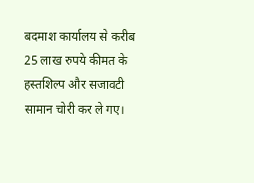बदमाश कार्यालय से करीब 25 लाख रुपये कीमत के हस्तशिल्प और सजावटी सामान चोरी कर ले गए।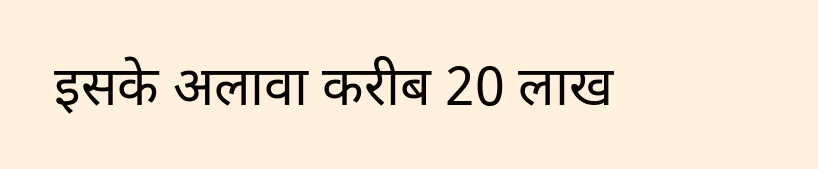इसके अलावा करीब 20 लाख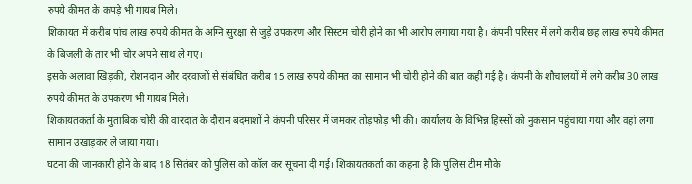रुपये कीमत के कपड़े भी गायब मिले।
शिकायत में करीब पांच लाख रुपये कीमत के अग्नि सुरक्षा से जुड़े उपकरण और सिस्टम चोरी होने का भी आरोप लगाया गया है। कंपनी परिसर में लगे करीब छह लाख रुपये कीमत के बिजली के तार भी चोर अपने साथ ले गए।
इसके अलावा खिड़की, रोशनदान और दरवाजों से संबंधित करीब 15 लाख रुपये कीमत का सामान भी चोरी होने की बात कही गई है। कंपनी के शौचालयों में लगे करीब 30 लाख रुपये कीमत के उपकरण भी गायब मिले।
शिकायतकर्ता के मुताबिक चोरी की वारदात के दौरान बदमाशों ने कंपनी परिसर में जमकर तोड़फोड़ भी की। कार्यालय के विभिन्न हिस्सों को नुकसान पहुंचाया गया और वहां लगा सामान उखाड़कर ले जाया गया।
घटना की जानकारी होने के बाद 18 सितंबर को पुलिस को कॉल कर सूचना दी गई। शिकायतकर्ता का कहना है कि पुलिस टीम मौके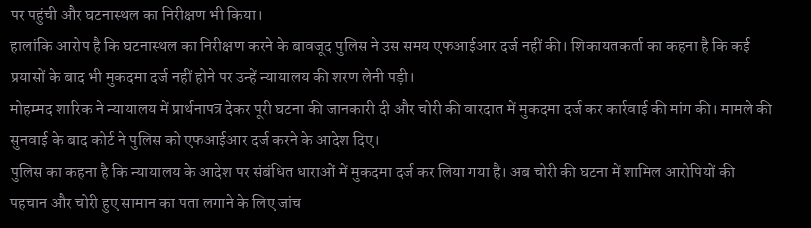पर पहुंची और घटनास्थल का निरीक्षण भी किया।
हालांकि आरोप है कि घटनास्थल का निरीक्षण करने के बावजूद पुलिस ने उस समय एफआईआर दर्ज नहीं की। शिकायतकर्ता का कहना है कि कई प्रयासों के बाद भी मुकदमा दर्ज नहीं होने पर उन्हें न्यायालय की शरण लेनी पड़ी।
मोहम्मद शारिक ने न्यायालय में प्रार्थनापत्र देकर पूरी घटना की जानकारी दी और चोरी की वारदात में मुकदमा दर्ज कर कार्रवाई की मांग की। मामले की सुनवाई के बाद कोर्ट ने पुलिस को एफआईआर दर्ज करने के आदेश दिए।
पुलिस का कहना है कि न्यायालय के आदेश पर संबंधित धाराओं में मुकदमा दर्ज कर लिया गया है। अब चोरी की घटना में शामिल आरोपियों की पहचान और चोरी हुए सामान का पता लगाने के लिए जांच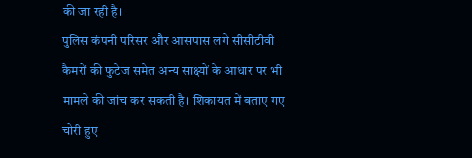की जा रही है।
पुलिस कंपनी परिसर और आसपास लगे सीसीटीवी कैमरों की फुटेज समेत अन्य साक्ष्यों के आधार पर भी मामले की जांच कर सकती है। शिकायत में बताए गए चोरी हुए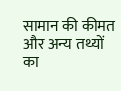सामान की कीमत और अन्य तथ्यों का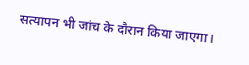सत्यापन भी जांच के दौरान किया जाएगा।